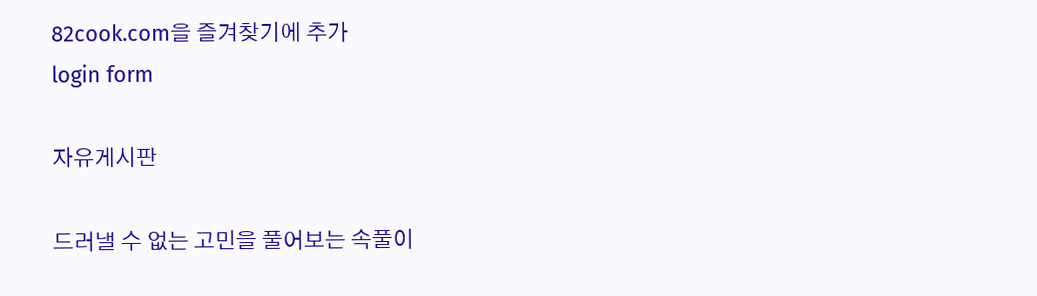82cook.com을 즐겨찾기에 추가
login form

자유게시판

드러낼 수 없는 고민을 풀어보는 속풀이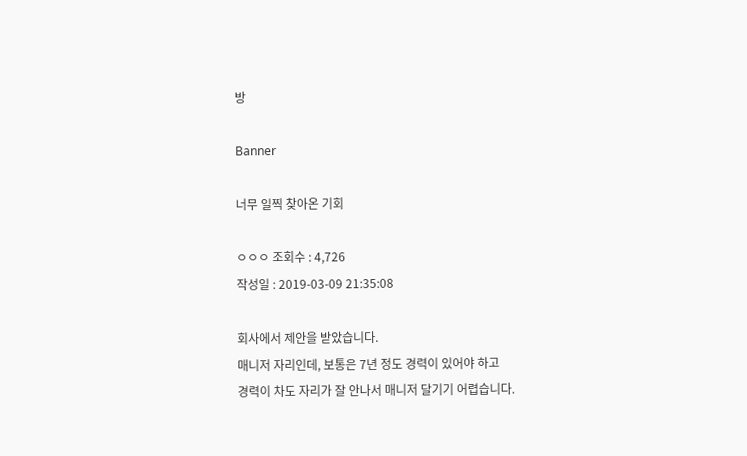방

Banner

너무 일찍 찾아온 기회

ㅇㅇㅇ 조회수 : 4,726
작성일 : 2019-03-09 21:35:08

회사에서 제안을 받았습니다.
매니저 자리인데, 보통은 7년 정도 경력이 있어야 하고
경력이 차도 자리가 잘 안나서 매니저 달기기 어렵습니다.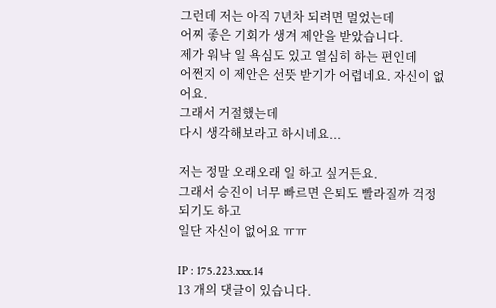그런데 저는 아직 7년차 되려면 멀었는데
어찌 좋은 기회가 생겨 제안을 받았습니다.
제가 워낙 일 욕심도 있고 열심히 하는 편인데
어쩐지 이 제안은 선뜻 받기가 어렵네요. 자신이 없어요.
그래서 거절했는데
다시 생각해보라고 하시네요...

저는 정말 오래오래 일 하고 싶거든요.
그래서 승진이 너무 빠르면 은퇴도 빨라질까 걱정되기도 하고
일단 자신이 없어요 ㅠㅠ

IP : 175.223.xxx.14
13 개의 댓글이 있습니다.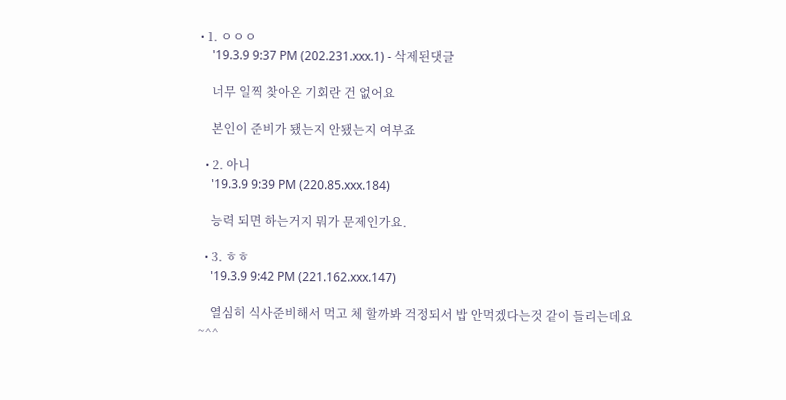• 1. ㅇㅇㅇ
    '19.3.9 9:37 PM (202.231.xxx.1) - 삭제된댓글

    너무 일찍 찾아온 기회란 건 없어요

    본인이 준비가 됐는지 안됐는지 여부죠

  • 2. 아니
    '19.3.9 9:39 PM (220.85.xxx.184)

    능력 되면 하는거지 뭐가 문제인가요.

  • 3. ㅎㅎ
    '19.3.9 9:42 PM (221.162.xxx.147)

    열심히 식사준비해서 먹고 체 할까봐 걱정되서 밥 안먹겠다는것 같이 들리는데요~^^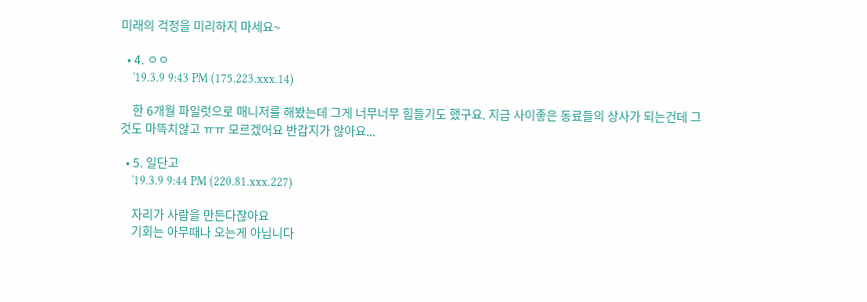미래의 걱정을 미리하지 마세요~

  • 4. ㅇㅇ
    '19.3.9 9:43 PM (175.223.xxx.14)

    한 6개월 파일럿으로 매니저를 해봤는데 그게 너무너무 힘들기도 했구요. 지금 사이좋은 동료들의 상사가 되는건데 그것도 마뜩치않고 ㅠㅠ 모르겠어요 반갑지가 않아요...

  • 5. 일단고
    '19.3.9 9:44 PM (220.81.xxx.227)

    자리가 사람을 만든다잖아요
    기회는 아무때나 오는게 아닙니다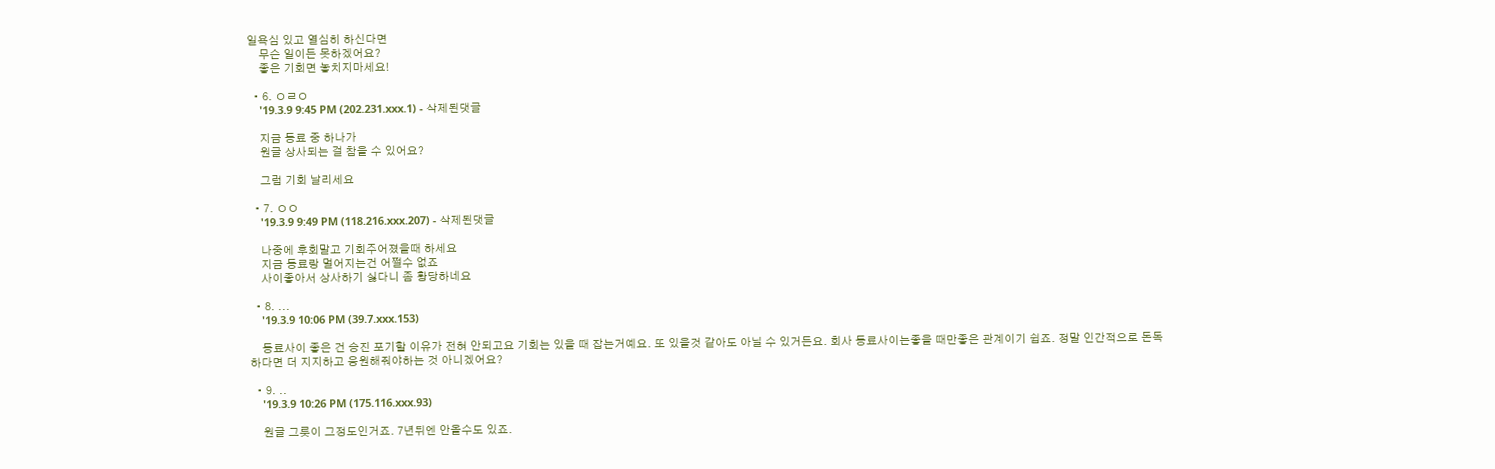일욕심 있고 열심히 하신다면
    무슨 일이든 못하겠어요?
    좋은 기회면 놓치지마세요!

  • 6. ㅇㄹㅇ
    '19.3.9 9:45 PM (202.231.xxx.1) - 삭제된댓글

    지금 동료 중 하나가
    원글 상사되는 걸 참을 수 있어요?

    그럼 기회 날리세요

  • 7. ㅇㅇ
    '19.3.9 9:49 PM (118.216.xxx.207) - 삭제된댓글

    나중에 후회말고 기회주어졌을때 하세요
    지금 동료랑 멀어지는건 어쩔수 없죠
    사이좋아서 상사하기 싫다니 좀 황당하네요

  • 8. ...
    '19.3.9 10:06 PM (39.7.xxx.153)

    동료사이 좋은 건 승진 포기할 이유가 전혀 안되고요 기회는 있을 때 잡는거예요. 또 있을것 같아도 아닐 수 있거든요. 회사 동료사이는좋을 때만좋은 관계이기 쉽죠. 정말 인간적으로 돈독하다면 더 지지하고 응원해줘야하는 것 아니겠어요?

  • 9. ..
    '19.3.9 10:26 PM (175.116.xxx.93)

    원글 그릇이 그정도인거죠. 7년뒤엔 안올수도 있죠.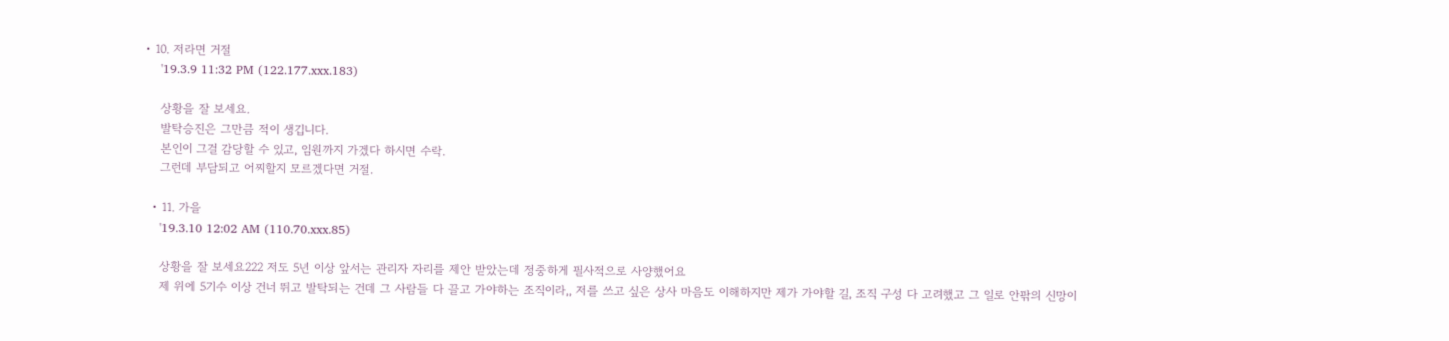• 10. 저라면 거절
    '19.3.9 11:32 PM (122.177.xxx.183)

    상황을 잘 보세요.
    발탁승진은 그만큼 적이 생깁니다.
    본인이 그걸 감당할 수 있고, 임원까지 가겠다 하시면 수락.
    그런데 부담되고 어찌할지 모르겠다면 거절.

  • 11. 가을
    '19.3.10 12:02 AM (110.70.xxx.85)

    상황을 잘 보세요222 저도 5년 이상 앞서는 관리자 자리를 제안 받았는데 정중하게 필사적으로 사양했어요
    제 위에 5기수 이상 건너 뛰고 발탁되는 건데 그 사람들 다 끌고 가야하는 조직이라,, 저를 쓰고 싶은 상사 마음도 이해하지만 제가 가야할 길, 조직 구성 다 고려했고 그 일로 안팎의 신망이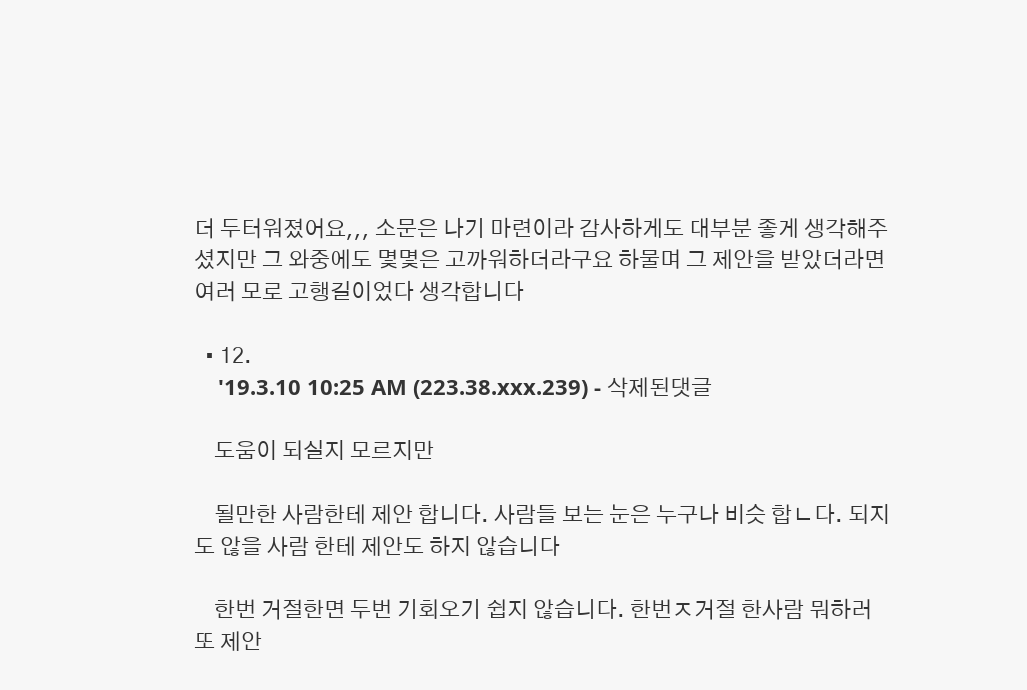더 두터워졌어요,,, 소문은 나기 마련이라 감사하게도 대부분 좋게 생각해주셨지만 그 와중에도 몇몇은 고까워하더라구요 하물며 그 제안을 받았더라면 여러 모로 고행길이었다 생각합니다

  • 12.
    '19.3.10 10:25 AM (223.38.xxx.239) - 삭제된댓글

    도움이 되실지 모르지만

    될만한 사람한테 제안 합니다. 사람들 보는 눈은 누구나 비슷 합ㄴ다. 되지도 않을 사람 한테 제안도 하지 않습니다

    한번 거절한면 두번 기회오기 쉽지 않습니다. 한번ㅈ거절 한사람 뭐하러 또 제안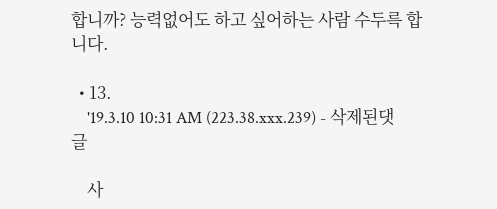합니까? 능력없어도 하고 싶어하는 사람 수두륵 합니다.

  • 13.
    '19.3.10 10:31 AM (223.38.xxx.239) - 삭제된댓글

    사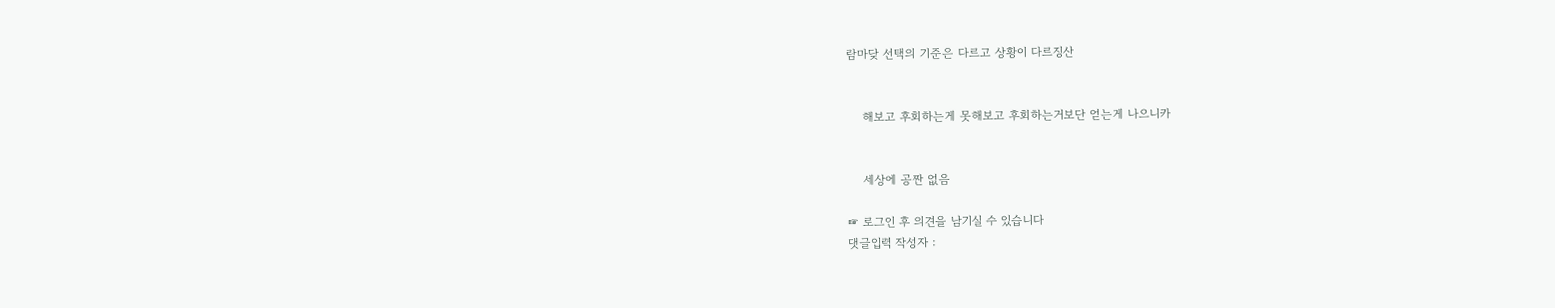람마닺 선택의 기준은 다르고 상황이 다르징산


    해보고 후회하는게 못해보고 후회하는거보단 얻는게 나으니카


    세상에 공짠 없음

☞ 로그인 후 의견을 남기실 수 있습니다
댓글입력 작성자 :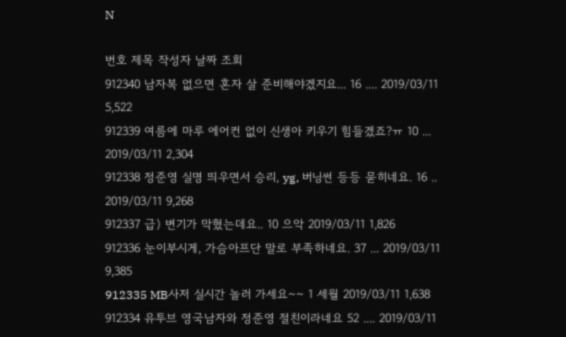N

번호 제목 작성자 날짜 조회
912340 남자복 없으면 혼자 살 준비해야겠지요... 16 .... 2019/03/11 5,522
912339 여름에 마루 에어컨 없이 신생아 키우기 힘들겠죠?ㅠ 10 ... 2019/03/11 2,304
912338 정준영 실명 띄우면서 승리, yg, 버닝썬 등등 묻히네요. 16 .. 2019/03/11 9,268
912337 급) 변기가 막혔는데요.. 10 으악 2019/03/11 1,826
912336 눈이부시게, 가슴아프단 말로 부족하네요. 37 ... 2019/03/11 9,385
912335 MB사저 실시간 놀러 가세요~~ 1 세월 2019/03/11 1,638
912334 유투브 영국남자와 정준영 절친이라네요 52 .... 2019/03/11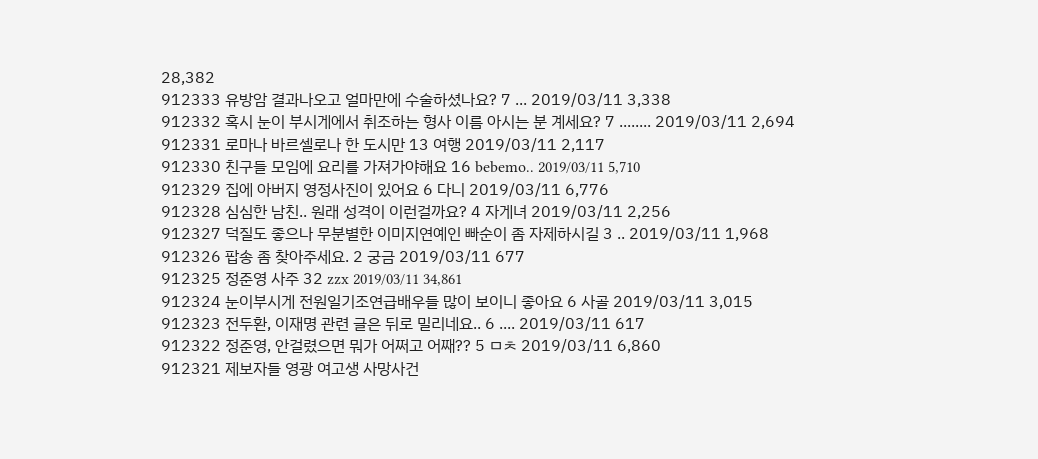28,382
912333 유방암 결과나오고 얼마만에 수술하셨나요? 7 ... 2019/03/11 3,338
912332 혹시 눈이 부시게에서 취조하는 형사 이름 아시는 분 계세요? 7 ........ 2019/03/11 2,694
912331 로마나 바르셀로나 한 도시만 13 여행 2019/03/11 2,117
912330 친구들 모임에 요리를 가져가야해요 16 bebemo.. 2019/03/11 5,710
912329 집에 아버지 영정사진이 있어요 6 다니 2019/03/11 6,776
912328 심심한 남친.. 원래 성격이 이런걸까요? 4 자게녀 2019/03/11 2,256
912327 덕질도 좋으나 무분별한 이미지연예인 빠순이 좀 자제하시길 3 .. 2019/03/11 1,968
912326 팝송 좀 찾아주세요. 2 궁금 2019/03/11 677
912325 정준영 사주 32 zzx 2019/03/11 34,861
912324 눈이부시게 전원일기조연급배우들 많이 보이니 좋아요 6 사골 2019/03/11 3,015
912323 전두환, 이재명 관련 글은 뒤로 밀리네요.. 6 .... 2019/03/11 617
912322 정준영, 안걸렸으면 뭐가 어쩌고 어째?? 5 ㅁㅊ 2019/03/11 6,860
912321 제보자들 영광 여고생 사망사건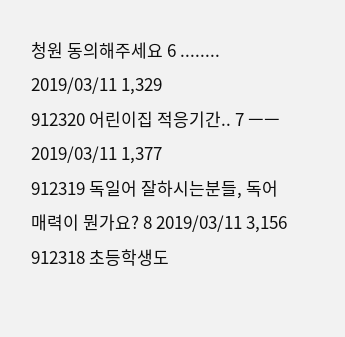청원 동의해주세요 6 ........ 2019/03/11 1,329
912320 어린이집 적응기간.. 7 ㅡㅡ 2019/03/11 1,377
912319 독일어 잘하시는분들, 독어 매력이 뭔가요? 8 2019/03/11 3,156
912318 초등학생도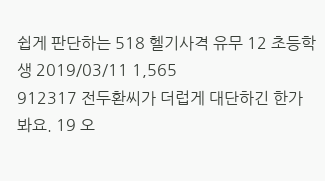쉽게 판단하는 518 헬기사격 유무 12 초등학생 2019/03/11 1,565
912317 전두환씨가 더럽게 대단하긴 한가봐요. 19 오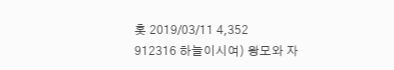홋 2019/03/11 4,352
912316 하늘이시여) 왕모와 자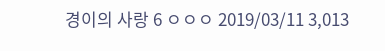경이의 사랑 6 ㅇㅇㅇ 2019/03/11 3,013